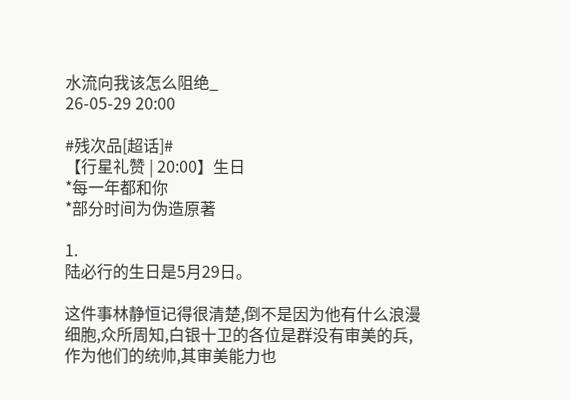水流向我该怎么阻绝_
26-05-29 20:00

#残次品[超话]#
【行星礼赞 | 20:00】生日
*每一年都和你
*部分时间为伪造原著

1.
陆必行的生日是5月29日。

这件事林静恒记得很清楚,倒不是因为他有什么浪漫细胞,众所周知,白银十卫的各位是群没有审美的兵,作为他们的统帅,其审美能力也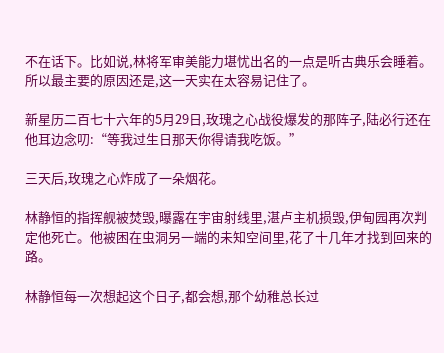不在话下。比如说,林将军审美能力堪忧出名的一点是听古典乐会睡着。所以最主要的原因还是,这一天实在太容易记住了。

新星历二百七十六年的5月29日,玫瑰之心战役爆发的那阵子,陆必行还在他耳边念叨:“等我过生日那天你得请我吃饭。”

三天后,玫瑰之心炸成了一朵烟花。

林静恒的指挥舰被焚毁,曝露在宇宙射线里,湛卢主机损毁,伊甸园再次判定他死亡。他被困在虫洞另一端的未知空间里,花了十几年才找到回来的路。

林静恒每一次想起这个日子,都会想,那个幼稚总长过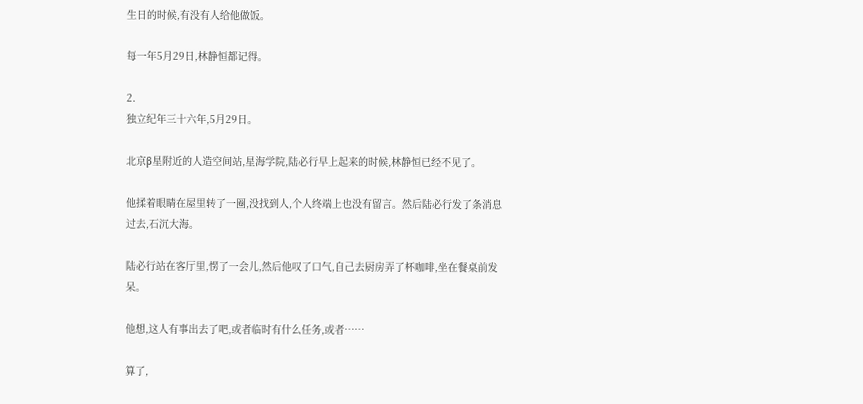生日的时候,有没有人给他做饭。

每一年5月29日,林静恒都记得。

2.
独立纪年三十六年,5月29日。

北京β星附近的人造空间站,星海学院,陆必行早上起来的时候,林静恒已经不见了。

他揉着眼睛在屋里转了一圈,没找到人,个人终端上也没有留言。然后陆必行发了条消息过去,石沉大海。

陆必行站在客厅里,愣了一会儿,然后他叹了口气,自己去厨房弄了杯咖啡,坐在餐桌前发呆。

他想,这人有事出去了吧,或者临时有什么任务,或者……

算了,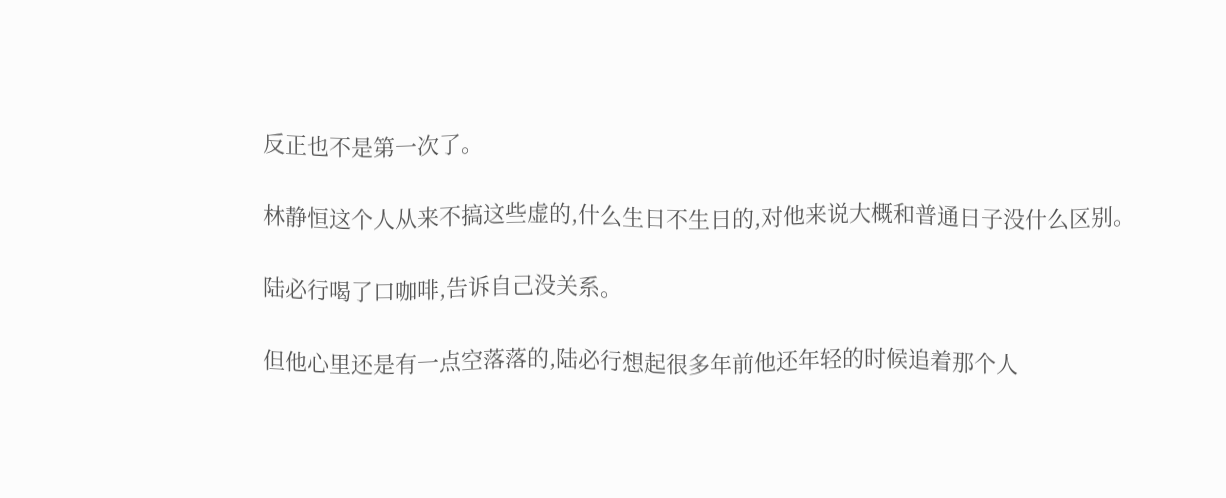反正也不是第一次了。

林静恒这个人从来不搞这些虚的,什么生日不生日的,对他来说大概和普通日子没什么区别。

陆必行喝了口咖啡,告诉自己没关系。

但他心里还是有一点空落落的,陆必行想起很多年前他还年轻的时候追着那个人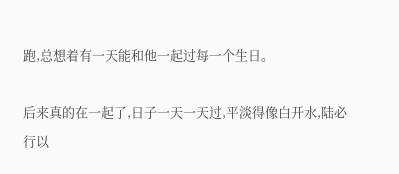跑,总想着有一天能和他一起过每一个生日。

后来真的在一起了,日子一天一天过,平淡得像白开水,陆必行以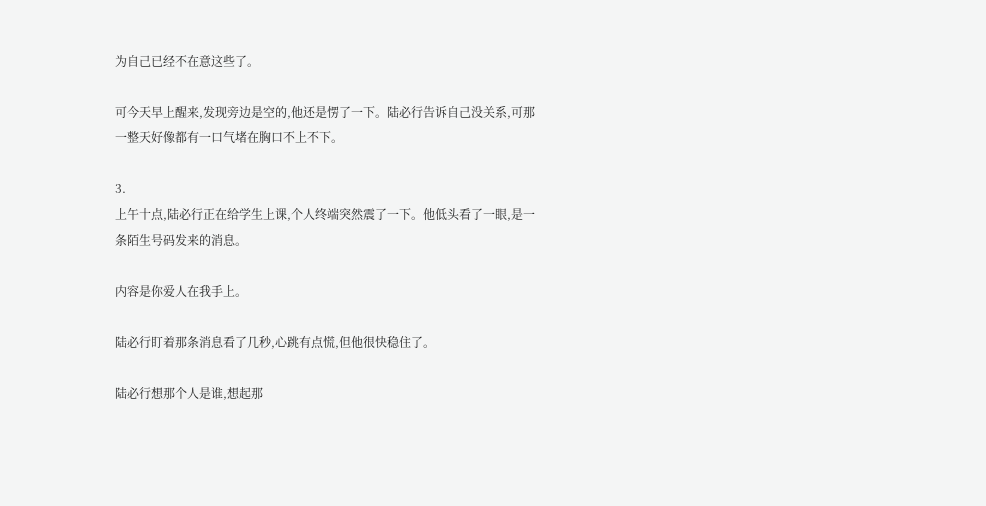为自己已经不在意这些了。

可今天早上醒来,发现旁边是空的,他还是愣了一下。陆必行告诉自己没关系,可那一整天好像都有一口气堵在胸口不上不下。

3.
上午十点,陆必行正在给学生上课,个人终端突然震了一下。他低头看了一眼,是一条陌生号码发来的消息。

内容是你爱人在我手上。

陆必行盯着那条消息看了几秒,心跳有点慌,但他很快稳住了。

陆必行想那个人是谁,想起那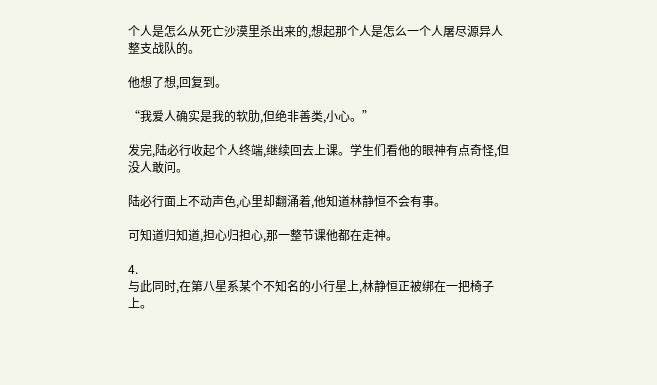个人是怎么从死亡沙漠里杀出来的,想起那个人是怎么一个人屠尽源异人整支战队的。

他想了想,回复到。

“我爱人确实是我的软肋,但绝非善类,小心。”

发完,陆必行收起个人终端,继续回去上课。学生们看他的眼神有点奇怪,但没人敢问。

陆必行面上不动声色,心里却翻涌着,他知道林静恒不会有事。

可知道归知道,担心归担心,那一整节课他都在走神。

4.
与此同时,在第八星系某个不知名的小行星上,林静恒正被绑在一把椅子上。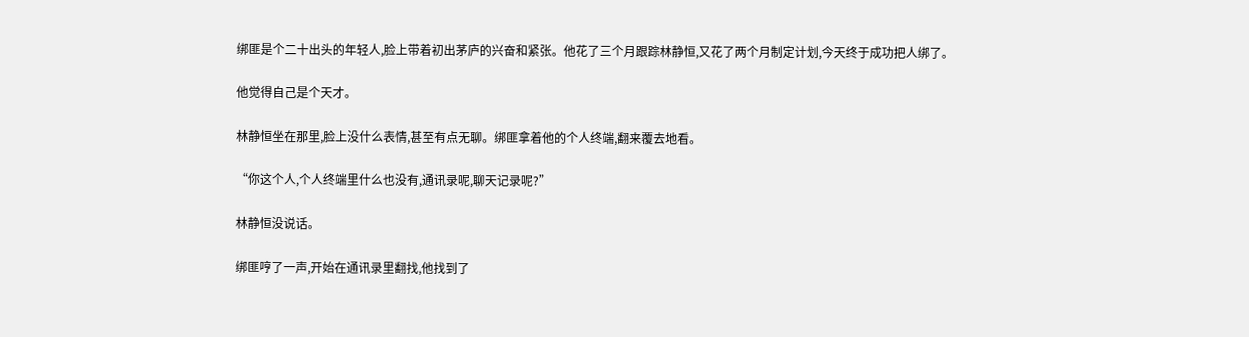绑匪是个二十出头的年轻人,脸上带着初出茅庐的兴奋和紧张。他花了三个月跟踪林静恒,又花了两个月制定计划,今天终于成功把人绑了。

他觉得自己是个天才。

林静恒坐在那里,脸上没什么表情,甚至有点无聊。绑匪拿着他的个人终端,翻来覆去地看。

“你这个人,个人终端里什么也没有,通讯录呢,聊天记录呢?”

林静恒没说话。

绑匪哼了一声,开始在通讯录里翻找,他找到了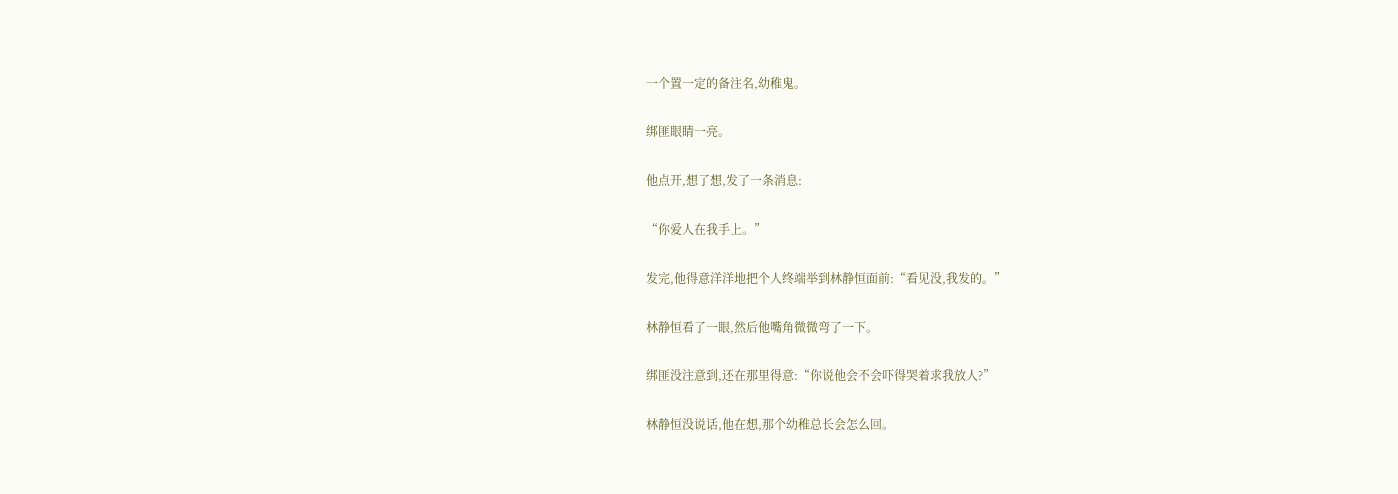一个置一定的备注名,幼稚鬼。

绑匪眼睛一亮。

他点开,想了想,发了一条消息:

“你爱人在我手上。”

发完,他得意洋洋地把个人终端举到林静恒面前:“看见没,我发的。”

林静恒看了一眼,然后他嘴角微微弯了一下。

绑匪没注意到,还在那里得意:“你说他会不会吓得哭着求我放人?”

林静恒没说话,他在想,那个幼稚总长会怎么回。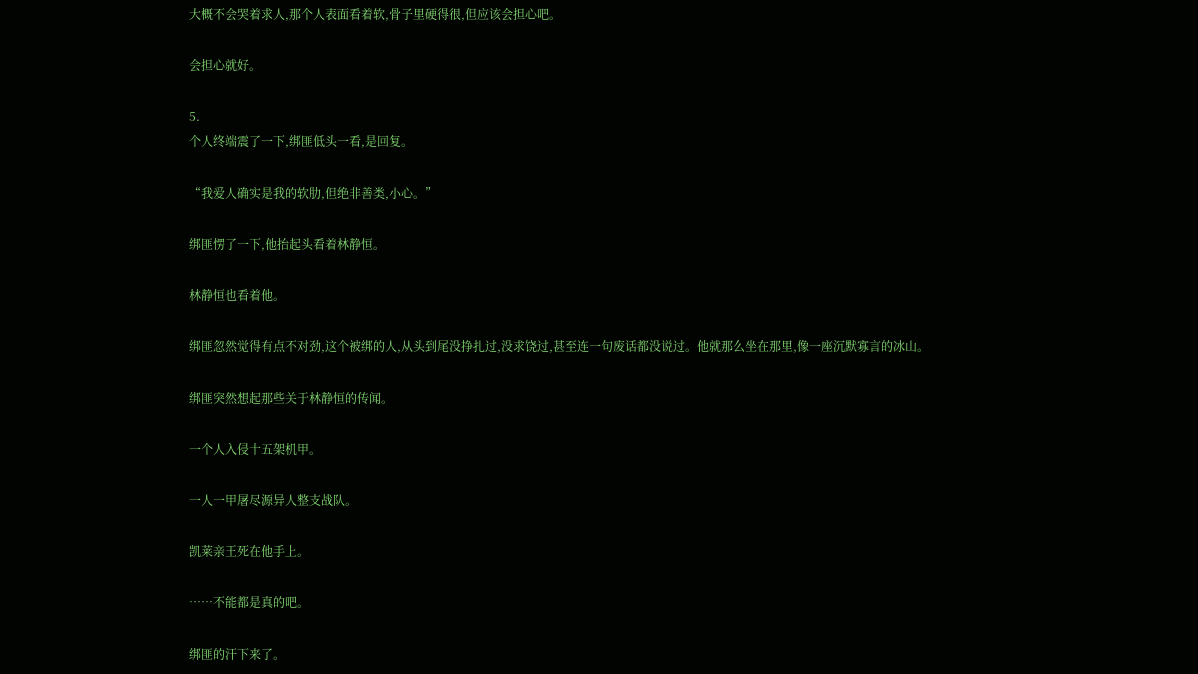大概不会哭着求人,那个人表面看着软,骨子里硬得很,但应该会担心吧。

会担心就好。

5.
个人终端震了一下,绑匪低头一看,是回复。

“我爱人确实是我的软肋,但绝非善类,小心。”

绑匪愣了一下,他抬起头看着林静恒。

林静恒也看着他。

绑匪忽然觉得有点不对劲,这个被绑的人,从头到尾没挣扎过,没求饶过,甚至连一句废话都没说过。他就那么坐在那里,像一座沉默寡言的冰山。

绑匪突然想起那些关于林静恒的传闻。

一个人入侵十五架机甲。

一人一甲屠尽源异人整支战队。

凯莱亲王死在他手上。

……不能都是真的吧。

绑匪的汗下来了。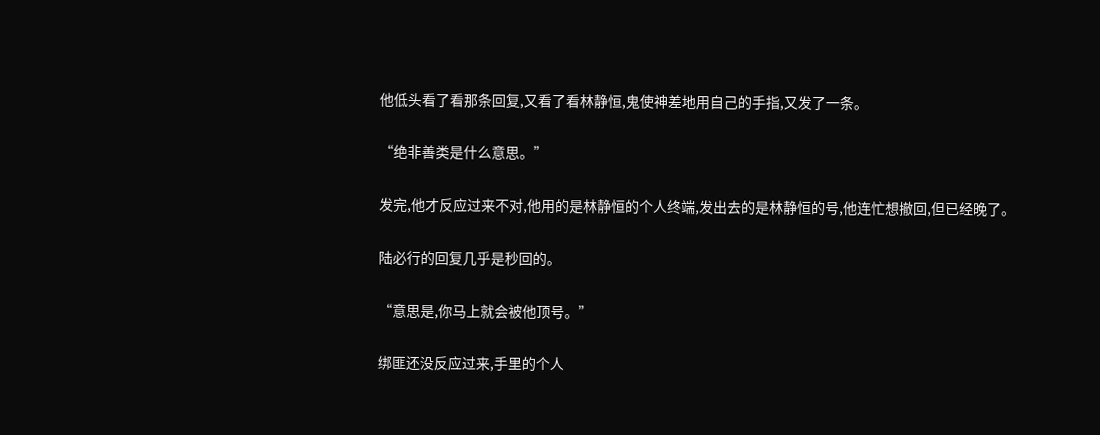他低头看了看那条回复,又看了看林静恒,鬼使神差地用自己的手指,又发了一条。

“绝非善类是什么意思。”

发完,他才反应过来不对,他用的是林静恒的个人终端,发出去的是林静恒的号,他连忙想撤回,但已经晚了。

陆必行的回复几乎是秒回的。

“意思是,你马上就会被他顶号。”

绑匪还没反应过来,手里的个人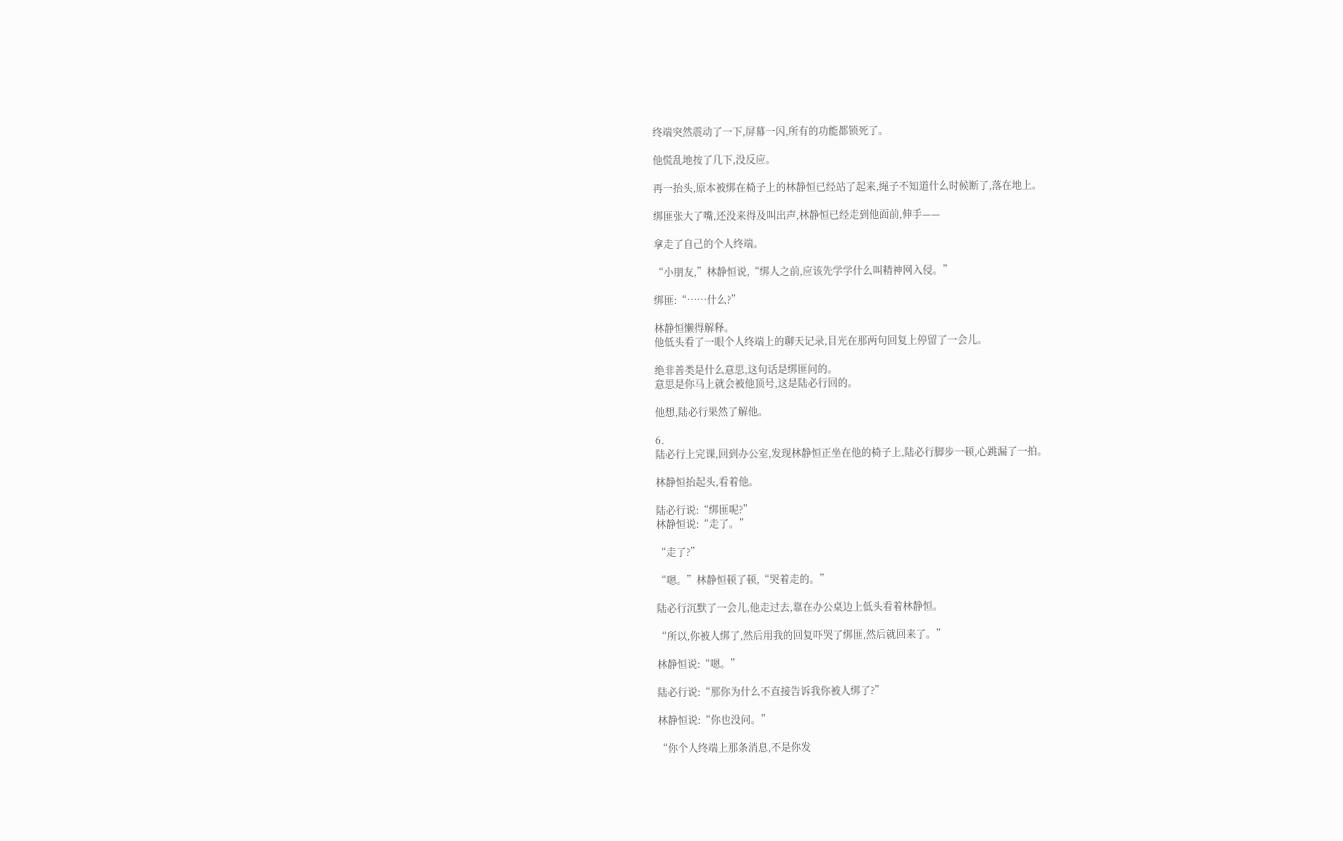终端突然震动了一下,屏幕一闪,所有的功能都锁死了。

他慌乱地按了几下,没反应。

再一抬头,原本被绑在椅子上的林静恒已经站了起来,绳子不知道什么时候断了,落在地上。

绑匪张大了嘴,还没来得及叫出声,林静恒已经走到他面前,伸手——

拿走了自己的个人终端。

“小朋友,”林静恒说,“绑人之前,应该先学学什么叫精神网入侵。”

绑匪:“……什么?”

林静恒懒得解释。
他低头看了一眼个人终端上的聊天记录,目光在那两句回复上停留了一会儿。

绝非善类是什么意思,这句话是绑匪问的。
意思是你马上就会被他顶号,这是陆必行回的。

他想,陆必行果然了解他。

6.
陆必行上完课,回到办公室,发现林静恒正坐在他的椅子上,陆必行脚步一顿,心跳漏了一拍。

林静恒抬起头,看着他。

陆必行说:“绑匪呢?”
林静恒说:“走了。”

“走了?”

“嗯。”林静恒顿了顿,“哭着走的。”

陆必行沉默了一会儿,他走过去,靠在办公桌边上低头看着林静恒。

“所以,你被人绑了,然后用我的回复吓哭了绑匪,然后就回来了。”

林静恒说:“嗯。”

陆必行说:“那你为什么不直接告诉我你被人绑了?”

林静恒说:“你也没问。”

“你个人终端上那条消息,不是你发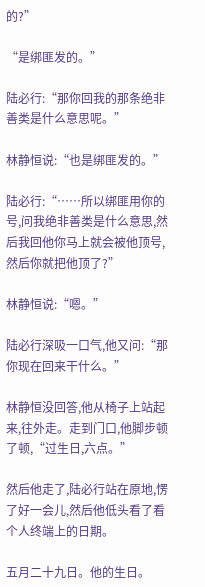的?”

“是绑匪发的。”

陆必行:“那你回我的那条绝非善类是什么意思呢。”

林静恒说:“也是绑匪发的。”

陆必行:“……所以绑匪用你的号,问我绝非善类是什么意思,然后我回他你马上就会被他顶号,然后你就把他顶了?”

林静恒说:“嗯。”

陆必行深吸一口气,他又问:“那你现在回来干什么。”

林静恒没回答,他从椅子上站起来,往外走。走到门口,他脚步顿了顿,“过生日,六点。”

然后他走了,陆必行站在原地,愣了好一会儿,然后他低头看了看个人终端上的日期。

五月二十九日。他的生日。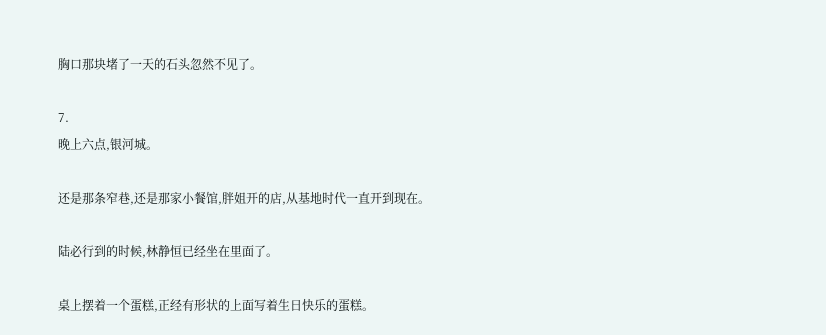胸口那块堵了一天的石头忽然不见了。

7.
晚上六点,银河城。

还是那条窄巷,还是那家小餐馆,胖姐开的店,从基地时代一直开到现在。

陆必行到的时候,林静恒已经坐在里面了。

桌上摆着一个蛋糕,正经有形状的上面写着生日快乐的蛋糕。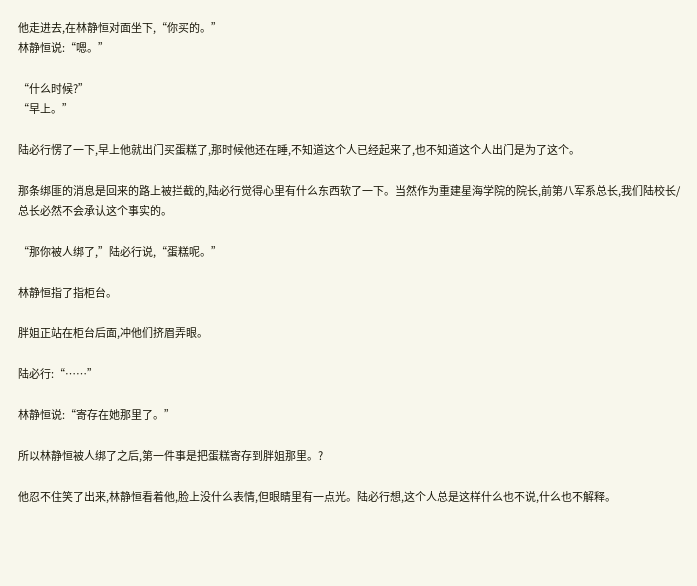他走进去,在林静恒对面坐下,“你买的。”
林静恒说:“嗯。”

“什么时候?”
“早上。”

陆必行愣了一下,早上他就出门买蛋糕了,那时候他还在睡,不知道这个人已经起来了,也不知道这个人出门是为了这个。

那条绑匪的消息是回来的路上被拦截的,陆必行觉得心里有什么东西软了一下。当然作为重建星海学院的院长,前第八军系总长,我们陆校长/总长必然不会承认这个事实的。

“那你被人绑了,”陆必行说,“蛋糕呢。”

林静恒指了指柜台。

胖姐正站在柜台后面,冲他们挤眉弄眼。

陆必行:“……”

林静恒说:“寄存在她那里了。”

所以林静恒被人绑了之后,第一件事是把蛋糕寄存到胖姐那里。?

他忍不住笑了出来,林静恒看着他,脸上没什么表情,但眼睛里有一点光。陆必行想,这个人总是这样什么也不说,什么也不解释。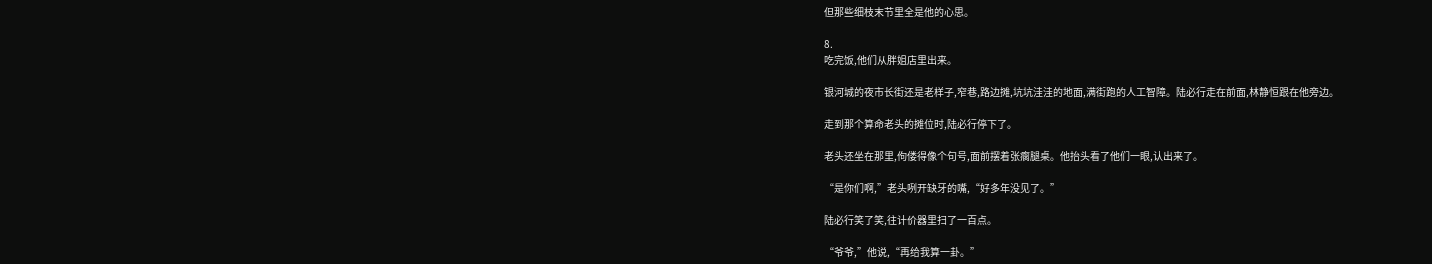但那些细枝末节里全是他的心思。

8.
吃完饭,他们从胖姐店里出来。

银河城的夜市长街还是老样子,窄巷,路边摊,坑坑洼洼的地面,满街跑的人工智障。陆必行走在前面,林静恒跟在他旁边。

走到那个算命老头的摊位时,陆必行停下了。

老头还坐在那里,佝偻得像个句号,面前摆着张瘸腿桌。他抬头看了他们一眼,认出来了。

“是你们啊,”老头咧开缺牙的嘴,“好多年没见了。”

陆必行笑了笑,往计价器里扫了一百点。

“爷爷,”他说,“再给我算一卦。”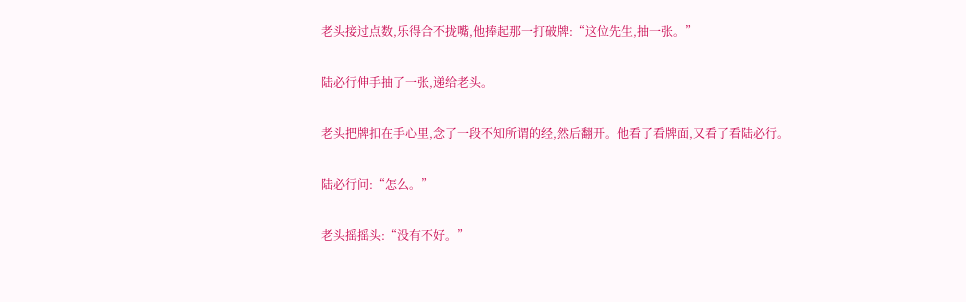老头接过点数,乐得合不拢嘴,他捧起那一打破牌:“这位先生,抽一张。”

陆必行伸手抽了一张,递给老头。

老头把牌扣在手心里,念了一段不知所谓的经,然后翻开。他看了看牌面,又看了看陆必行。

陆必行问:“怎么。”

老头摇摇头:“没有不好。”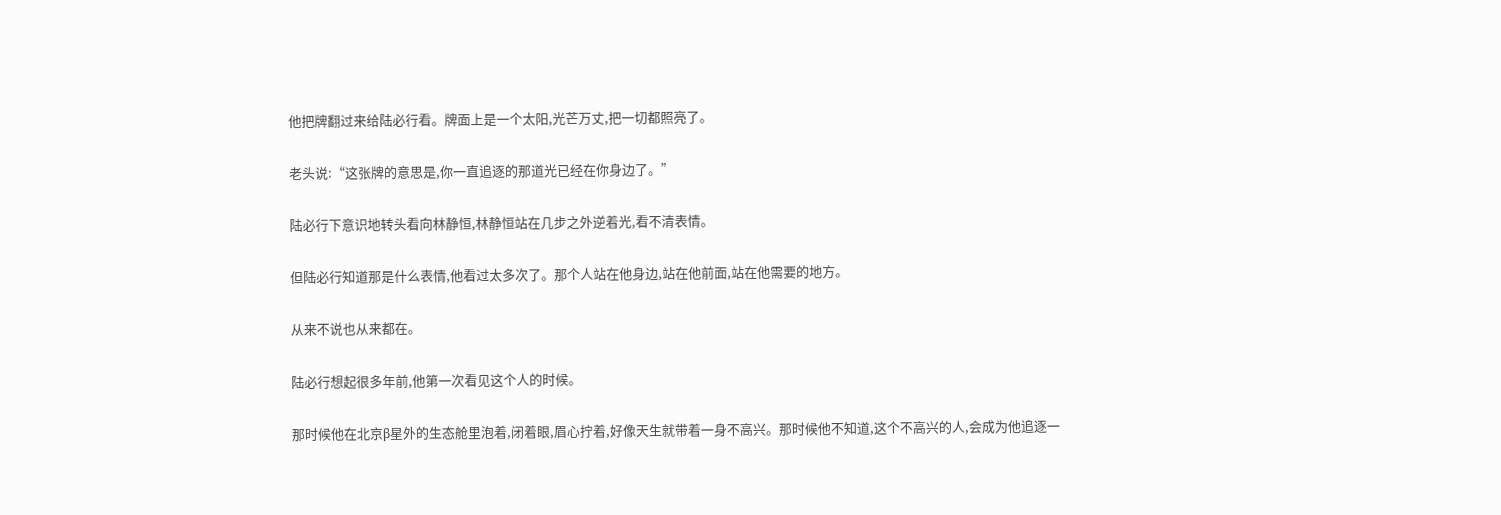他把牌翻过来给陆必行看。牌面上是一个太阳,光芒万丈,把一切都照亮了。

老头说:“这张牌的意思是,你一直追逐的那道光已经在你身边了。”

陆必行下意识地转头看向林静恒,林静恒站在几步之外逆着光,看不清表情。

但陆必行知道那是什么表情,他看过太多次了。那个人站在他身边,站在他前面,站在他需要的地方。

从来不说也从来都在。

陆必行想起很多年前,他第一次看见这个人的时候。

那时候他在北京β星外的生态舱里泡着,闭着眼,眉心拧着,好像天生就带着一身不高兴。那时候他不知道,这个不高兴的人,会成为他追逐一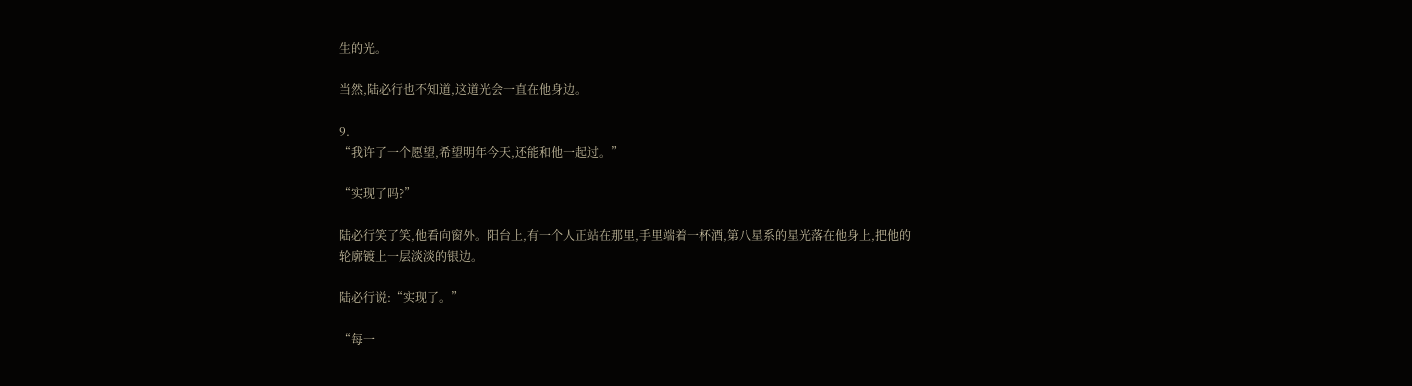生的光。

当然,陆必行也不知道,这道光会一直在他身边。

9.
“我许了一个愿望,希望明年今天,还能和他一起过。”

“实现了吗?”

陆必行笑了笑,他看向窗外。阳台上,有一个人正站在那里,手里端着一杯酒,第八星系的星光落在他身上,把他的轮廓镀上一层淡淡的银边。

陆必行说:“实现了。”

“每一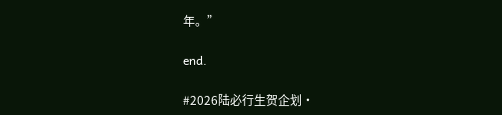年。”

end.

#2026陆必行生贺企划·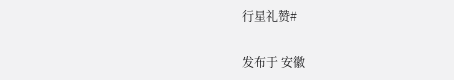行星礼赞#

发布于 安徽